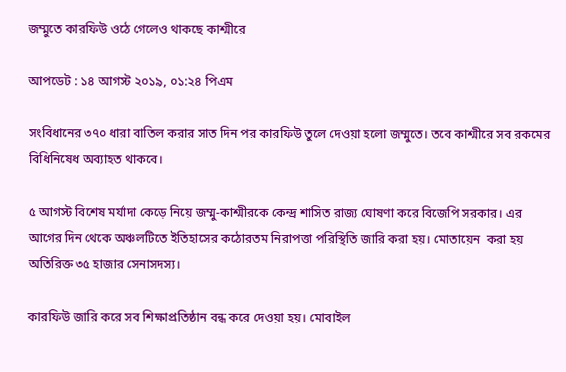জম্মুতে কারফিউ ওঠে গেলেও থাকছে কাশ্মীরে

আপডেট : ১৪ আগস্ট ২০১৯, ০১:২৪ পিএম

সংবিধানের ৩৭০ ধারা বাতিল করার সাত দিন পর কারফিউ তুলে দেওয়া হলো জম্মুতে। তবে কাশ্মীরে সব রকমের বিধিনিষেধ অব্যাহত থাকবে।

৫ আগস্ট বিশেষ মর্যাদা কেড়ে নিয়ে জম্মু-কাশ্মীরকে কেন্দ্র শাসিত রাজ্য ঘোষণা করে বিজেপি সরকার। এর আগের দিন থেকে অঞ্চলটিতে ইতিহাসের কঠোরতম নিরাপত্তা পরিস্থিতি জারি করা হয়। মোতায়েন  করা হয় অতিরিক্ত ৩৫ হাজার সেনাসদস্য।

কারফিউ জারি করে সব শিক্ষাপ্রতিষ্ঠান বন্ধ করে দেওয়া হয়। মোবাইল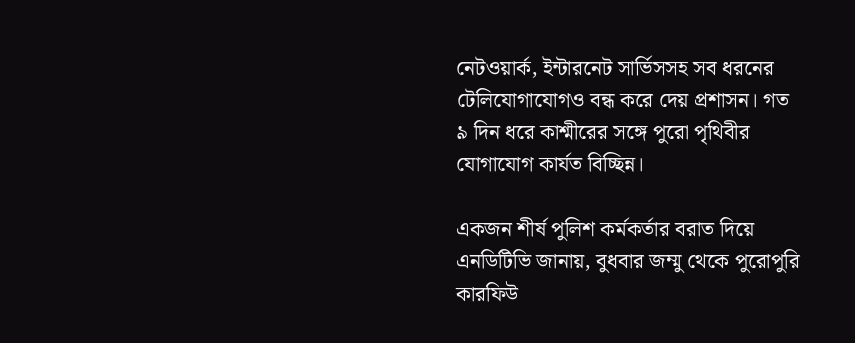নেটওয়ার্ক, ইন্টারনেট সার্ভিসসহ সব ধরনের টেলিযোগাযোগও বন্ধ করে দেয় প্রশাসন। গত ৯ দিন ধরে কাশ্মীরের সঙ্গে পুরো পৃথিবীর যোগাযোগ কার্যত বিচ্ছিন্ন।

একজন শীর্ষ পুলিশ কর্মকর্তার বরাত দিয়ে এনডিটিভি জানায়, বুধবার জম্মু থেকে পুরোপুরি কারফিউ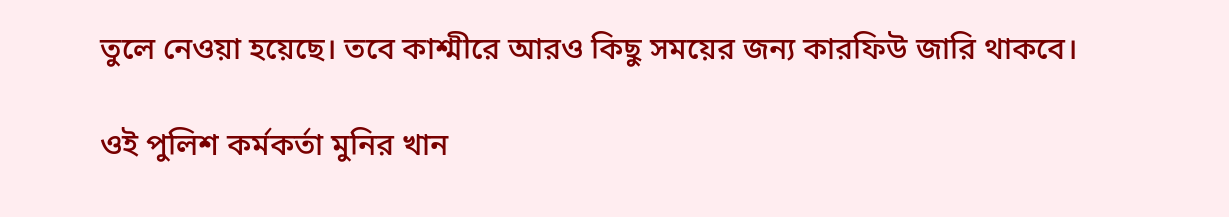তুলে নেওয়া হয়েছে। তবে কাশ্মীরে আরও কিছু সময়ের জন্য কারফিউ জারি থাকবে।

ওই পুলিশ কর্মকর্তা মুনির খান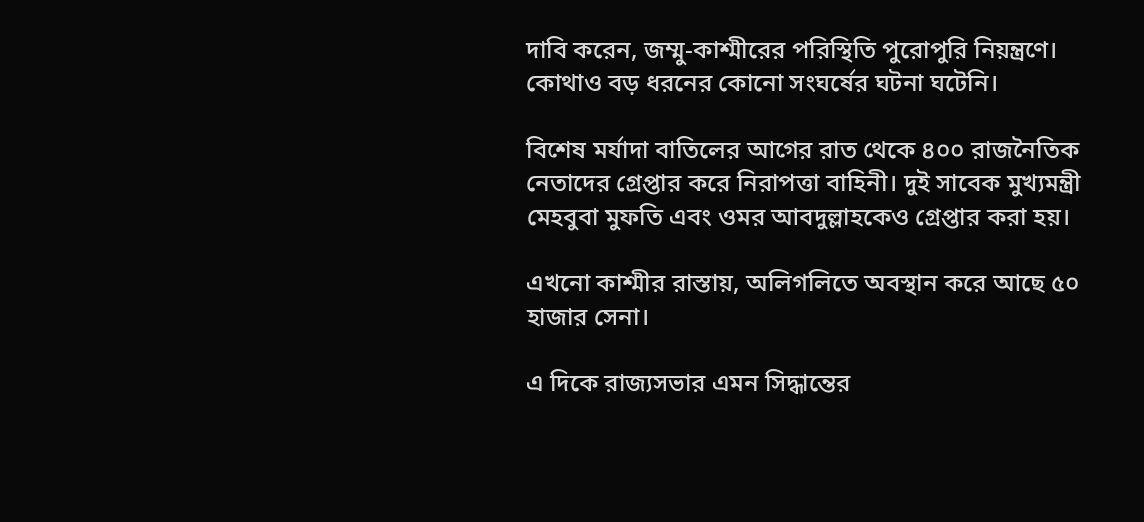দাবি করেন, জম্মু-কাশ্মীরের পরিস্থিতি পুরোপুরি নিয়ন্ত্রণে। কোথাও বড় ধরনের কোনো সংঘর্ষের ঘটনা ঘটেনি।

বিশেষ মর্যাদা বাতিলের আগের রাত থেকে ৪০০ রাজনৈতিক নেতাদের গ্রেপ্তার করে নিরাপত্তা বাহিনী। দুই সাবেক মুখ্যমন্ত্রী মেহবুবা মুফতি এবং ওমর আবদুল্লাহকেও গ্রেপ্তার করা হয়।

এখনো কাশ্মীর রাস্তায়, অলিগলিতে অবস্থান করে আছে ৫০ হাজার সেনা।

এ দিকে রাজ্যসভার এমন সিদ্ধান্তের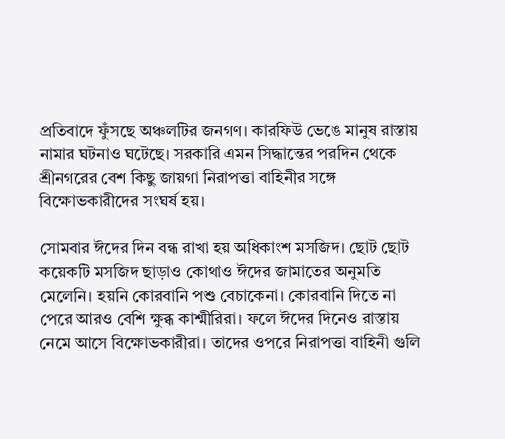প্রতিবাদে ফুঁসছে অঞ্চলটির জনগণ। কারফিউ ভেঙে মানুষ রাস্তায় নামার ঘটনাও ঘটেছে। সরকারি এমন সিদ্ধান্তের পরদিন থেকে শ্রীনগরের বেশ কিছু জায়গা নিরাপত্তা বাহিনীর সঙ্গে বিক্ষোভকারীদের সংঘর্ষ হয়।

সোমবার ঈদের দিন বন্ধ রাখা হয় অধিকাংশ মসজিদ। ছোট ছোট কয়েকটি মসজিদ ছাড়াও কোথাও ঈদের জামাতের অনুমতি মেলেনি। হয়নি কোরবানি পশু বেচাকেনা। কোরবানি দিতে না পেরে আরও বেশি ক্ষুব্ধ কাশ্মীরিরা। ফলে ঈদের দিনেও রাস্তায় নেমে আসে বিক্ষোভকারীরা। তাদের ওপরে নিরাপত্তা বাহিনী গুলি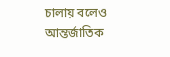চালায় বলেও আন্তর্জাতিক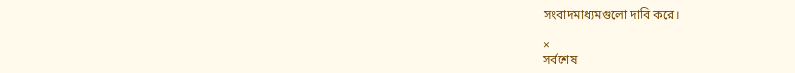সংবাদমাধ্যমগুলো দাবি করে।

×
সর্বশেষ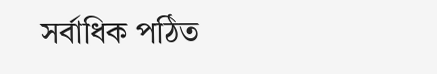সর্বাধিক পঠিত